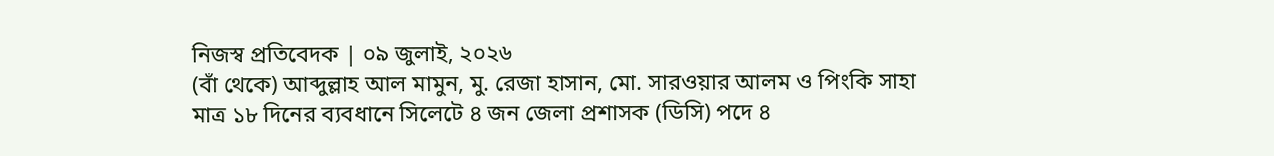নিজস্ব প্রতিবেদক | ০৯ জুলাই, ২০২৬
(বাঁ থেকে) আব্দুল্লাহ আল মামুন, মু. রেজা হাসান, মো. সারওয়ার আলম ও পিংকি সাহা
মাত্র ১৮ দিনের ব্যবধানে সিলেটে ৪ জন জেলা প্রশাসক (ডিসি) পদে ৪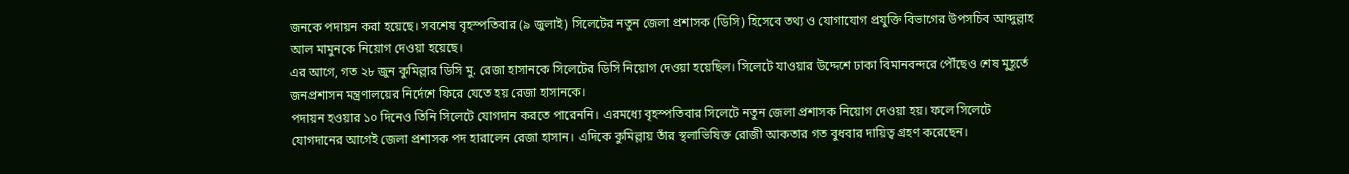জনকে পদায়ন করা হয়েছে। সবশেষ বৃহস্পতিবার (৯ জুলাই) সিলেটের নতুন জেলা প্রশাসক (ডিসি) হিসেবে তথ্য ও যোগাযোগ প্রযুক্তি বিভাগের উপসচিব আব্দুল্লাহ আল মামুনকে নিয়োগ দেওয়া হয়েছে।
এর আগে, গত ২৮ জুন কুমিল্লার ডিসি মু. রেজা হাসানকে সিলেটের ডিসি নিয়োগ দেওয়া হয়েছিল। সিলেটে যাওয়ার উদ্দেশে ঢাকা বিমানবন্দরে পৌঁছেও শেষ মুহূর্তে জনপ্রশাসন মন্ত্রণালয়ের নির্দেশে ফিরে যেতে হয় রেজা হাসানকে।
পদায়ন হওয়ার ১০ দিনেও তিনি সিলেটে যোগদান করতে পারেননি। এরমধ্যে বৃহস্পতিবার সিলেটে নতুন জেলা প্রশাসক নিয়োগ দেওয়া হয়। ফলে সিলেটে যোগদানের আগেই জেলা প্রশাসক পদ হারালেন রেজা হাসান। এদিকে কুমিল্লায় তাঁর স্থলাভিষিক্ত রোজী আকতার গত বুধবার দায়িত্ব গ্রহণ করেছেন।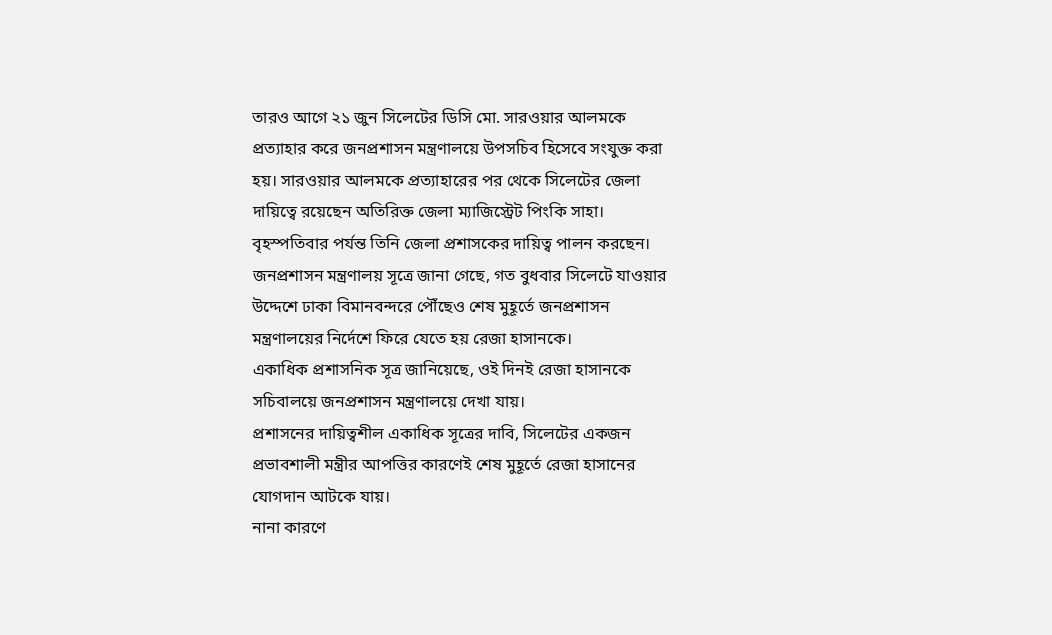তারও আগে ২১ জুন সিলেটের ডিসি মো. সারওয়ার আলমকে প্রত্যাহার করে জনপ্রশাসন মন্ত্রণালয়ে উপসচিব হিসেবে সংযুক্ত করা হয়। সারওয়ার আলমকে প্রত্যাহারের পর থেকে সিলেটের জেলা দায়িত্বে রয়েছেন অতিরিক্ত জেলা ম্যাজিস্ট্রেট পিংকি সাহা। বৃহস্পতিবার পর্যন্ত তিনি জেলা প্রশাসকের দায়িত্ব পালন করছেন।
জনপ্রশাসন মন্ত্রণালয় সূত্রে জানা গেছে, গত বুধবার সিলেটে যাওয়ার উদ্দেশে ঢাকা বিমানবন্দরে পৌঁছেও শেষ মুহূর্তে জনপ্রশাসন মন্ত্রণালয়ের নির্দেশে ফিরে যেতে হয় রেজা হাসানকে।
একাধিক প্রশাসনিক সূত্র জানিয়েছে, ওই দিনই রেজা হাসানকে সচিবালয়ে জনপ্রশাসন মন্ত্রণালয়ে দেখা যায়।
প্রশাসনের দায়িত্বশীল একাধিক সূত্রের দাবি, সিলেটের একজন প্রভাবশালী মন্ত্রীর আপত্তির কারণেই শেষ মুহূর্তে রেজা হাসানের যোগদান আটকে যায়।
নানা কারণে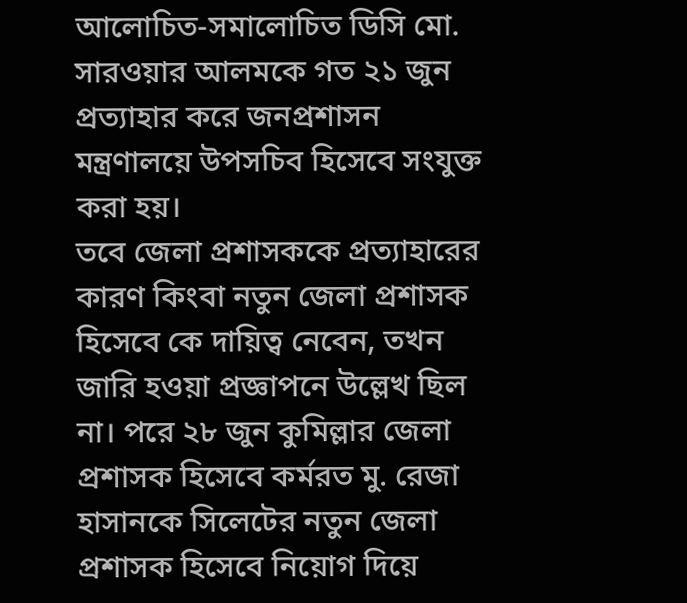আলোচিত-সমালোচিত ডিসি মো. সারওয়ার আলমকে গত ২১ জুন প্রত্যাহার করে জনপ্রশাসন মন্ত্রণালয়ে উপসচিব হিসেবে সংযুক্ত করা হয়।
তবে জেলা প্রশাসককে প্রত্যাহারের কারণ কিংবা নতুন জেলা প্রশাসক হিসেবে কে দায়িত্ব নেবেন, তখন জারি হওয়া প্রজ্ঞাপনে উল্লেখ ছিল না। পরে ২৮ জুন কুমিল্লার জেলা প্রশাসক হিসেবে কর্মরত মু. রেজা হাসানকে সিলেটের নতুন জেলা প্রশাসক হিসেবে নিয়োগ দিয়ে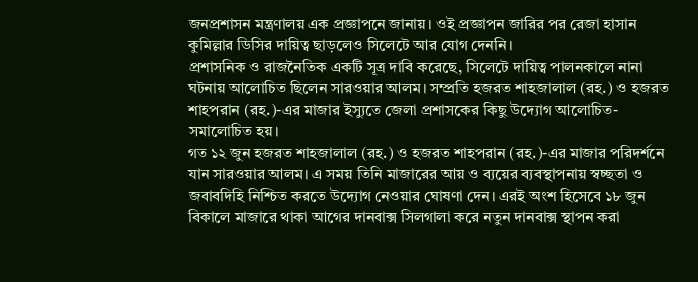জনপ্রশাসন মন্ত্রণালয় এক প্রজ্ঞাপনে জানায়। ওই প্রজ্ঞাপন জারির পর রেজা হাসান কুমিল্লার ডিসির দায়িত্ব ছাড়লেও সিলেটে আর যোগ দেননি।
প্রশাসনিক ও রাজনৈতিক একটি সূত্র দাবি করেছে, সিলেটে দায়িত্ব পালনকালে নানা ঘটনায় আলোচিত ছিলেন সারওয়ার আলম। সম্প্রতি হজরত শাহজালাল (রহ.) ও হজরত শাহপরান (রহ.)-এর মাজার ইস্যুতে জেলা প্রশাসকের কিছু উদ্যোগ আলোচিত-সমালোচিত হয়।
গত ১২ জুন হজরত শাহজালাল (রহ.) ও হজরত শাহপরান (রহ.)-এর মাজার পরিদর্শনে যান সারওয়ার আলম। এ সময় তিনি মাজারের আয় ও ব্যয়ের ব্যবস্থাপনায় স্বচ্ছতা ও জবাবদিহি নিশ্চিত করতে উদ্যোগ নেওয়ার ঘোষণা দেন। এরই অংশ হিসেবে ১৮ জুন বিকালে মাজারে থাকা আগের দানবাক্স সিলগালা করে নতুন দানবাক্স স্থাপন করা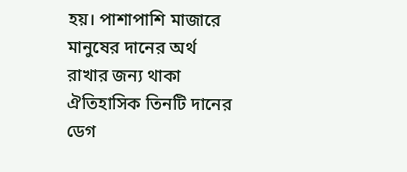হয়। পাশাপাশি মাজারে মানুষের দানের অর্থ রাখার জন্য থাকা ঐতিহাসিক তিনটি দানের ডেগ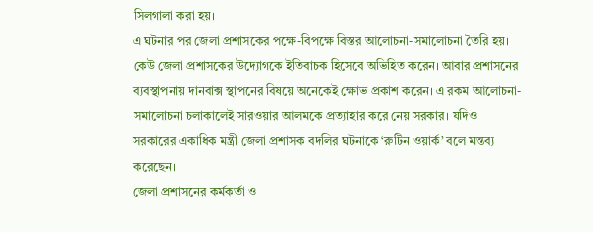সিলগালা করা হয়।
এ ঘটনার পর জেলা প্রশাসকের পক্ষে-বিপক্ষে বিস্তর আলোচনা-সমালোচনা তৈরি হয়। কেউ জেলা প্রশাসকের উদ্যোগকে ইতিবাচক হিসেবে অভিহিত করেন। আবার প্রশাসনের ব্যবস্থাপনায় দানবাক্স স্থাপনের বিষয়ে অনেকেই ক্ষোভ প্রকাশ করেন। এ রকম আলোচনা-সমালোচনা চলাকালেই সারওয়ার আলমকে প্রত্যাহার করে নেয় সরকার। যদিও সরকারের একাধিক মন্ত্রী জেলা প্রশাসক বদলির ঘটনাকে ‘রুটিন ওয়ার্ক’ বলে মন্তব্য করেছেন।
জেলা প্রশাসনের কর্মকর্তা ও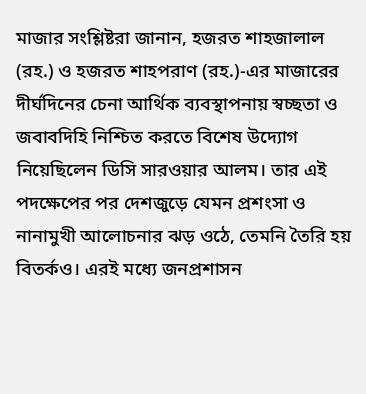মাজার সংশ্লিষ্টরা জানান, হজরত শাহজালাল (রহ.) ও হজরত শাহপরাণ (রহ.)-এর মাজারের দীর্ঘদিনের চেনা আর্থিক ব্যবস্থাপনায় স্বচ্ছতা ও জবাবদিহি নিশ্চিত করতে বিশেষ উদ্যোগ নিয়েছিলেন ডিসি সারওয়ার আলম। তার এই পদক্ষেপের পর দেশজুড়ে যেমন প্রশংসা ও নানামুখী আলোচনার ঝড় ওঠে, তেমনি তৈরি হয় বিতর্কও। এরই মধ্যে জনপ্রশাসন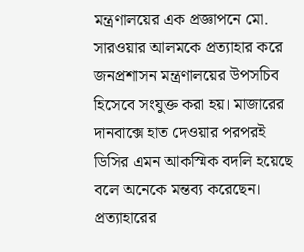মন্ত্রণালয়ের এক প্রজ্ঞাপনে মো. সারওয়ার আলমকে প্রত্যাহার করে জনপ্রশাসন মন্ত্রণালয়ের উপসচিব হিসেবে সংযুক্ত করা হয়। মাজারের দানবাক্সে হাত দেওয়ার পরপরই ডিসির এমন আকস্মিক বদলি হয়েছে বলে অনেকে মন্তব্য করেছেন।
প্রত্যাহারের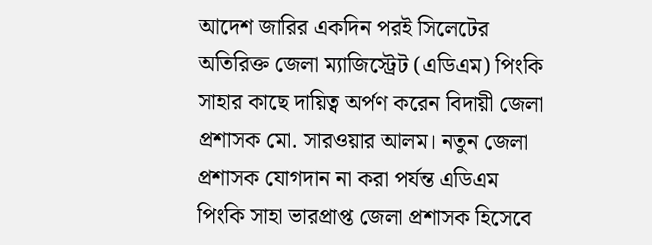আদেশ জারির একদিন পরই সিলেটের অতিরিক্ত জেলা ম্যাজিস্ট্রেট (এডিএম) পিংকি সাহার কাছে দায়িত্ব অর্পণ করেন বিদায়ী জেলা প্রশাসক মো. সারওয়ার আলম। নতুন জেলা প্রশাসক যোগদান না করা পর্যন্ত এডিএম পিংকি সাহা ভারপ্রাপ্ত জেলা প্রশাসক হিসেবে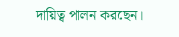দায়িত্ব পালন করছেন।